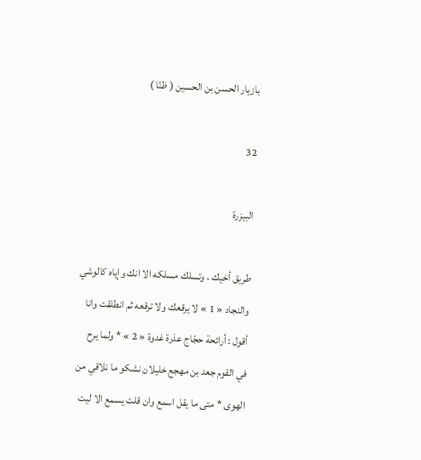بازيار الحسن بن الحسين ( ظنّا )

32

البيزرة

طريق أخيك ، وتسلك مسلكه الا انك وإياه كالوشي والنجاد « 1 » لا يرقعك ولا ترقعه ثم انطلقت وانا أقول : أرائحة حجّاج عذرة غدوة « 2 » * ولما يرح في القوم جعد بن مهجع خليلان نشكو ما نلاقي من الهوى * متى ما يقل اسمع وان قلت يسمع الا ليت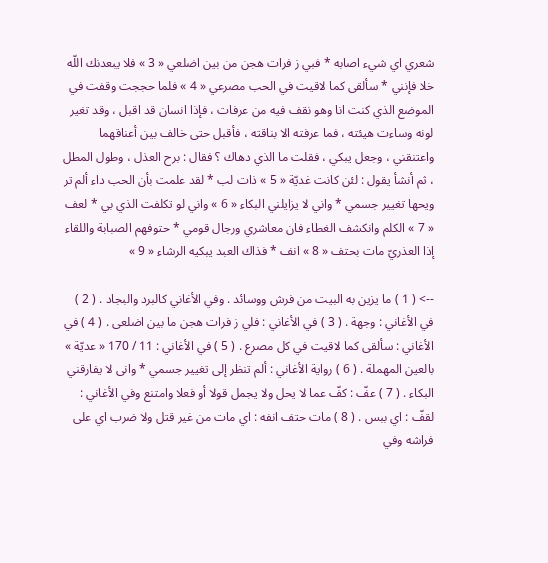شعري اي شيء اصابه * فبي ز فرات هجن من بين اضلعي « 3 » فلا يبعدنك اللّه خلا فإنني * سألقى كما لاقيت في الحب مصرعي « 4 » فلما حججت وقفت في الموضع الذي كنت انا وهو نقف فيه من عرفات ، فإذا انسان قد اقبل ، وقد تغير لونه وساءت هيئته ، فما عرفته الا بناقته ، فأقبل حتى خالف بين أعناقهما واعتنقني ، وجعل يبكي ، فقلت ما الذي دهاك ؟ فقال : برح العذل ، وطول المطل ، ثم أنشأ يقول : لئن كانت غديّة « 5 » ذات لب * لقد علمت بأن الحب داء ألم تر ويحها تغيير جسمي * واني لا يزايلني البكاء « 6 » واني لو تكلفت الذي بي * لعف « 7 » الكلم وانكشف الغطاء فان معاشري ورجال قومي * حتوفهم الصبابة واللقاء إذا العذريّ مات بحتف « 8 » انف * فذاك العبد يبكيه الرشاء « 9 »

--> ( 1 ) ما يزين به البيت من فرش ووسائد . وفي الأغاني كالبرد والبجاد . ( 2 ) في الأغاني : وجهة . ( 3 ) في الأغاني : فلي ز فرات هجن ما بين اضلعى . ( 4 ) في الأغاني : سألقى كما لاقيت في كل مصرع . ( 5 ) في الأغاني : 11 / 170 « عديّة » بالعين المهملة . ( 6 ) رواية الأغاني : ألم تنظر إلى تغيير جسمي * وانى لا يفارقني البكاء . ( 7 ) عفّ : كفّ عما لا يحل ولا يجمل قولا أو فعلا وامتنع وفي الأغاني : لقفّ : اي ببس . ( 8 ) مات حتف انفه : اي مات من غير قتل ولا ضرب اي على فراشه وفي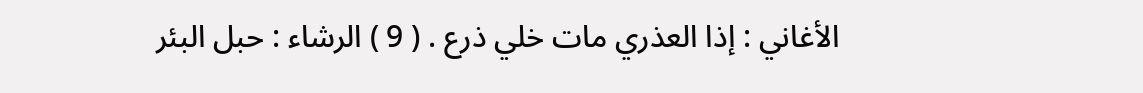الأغاني : إذا العذري مات خلي ذرع . ( 9 ) الرشاء : حبل البئر